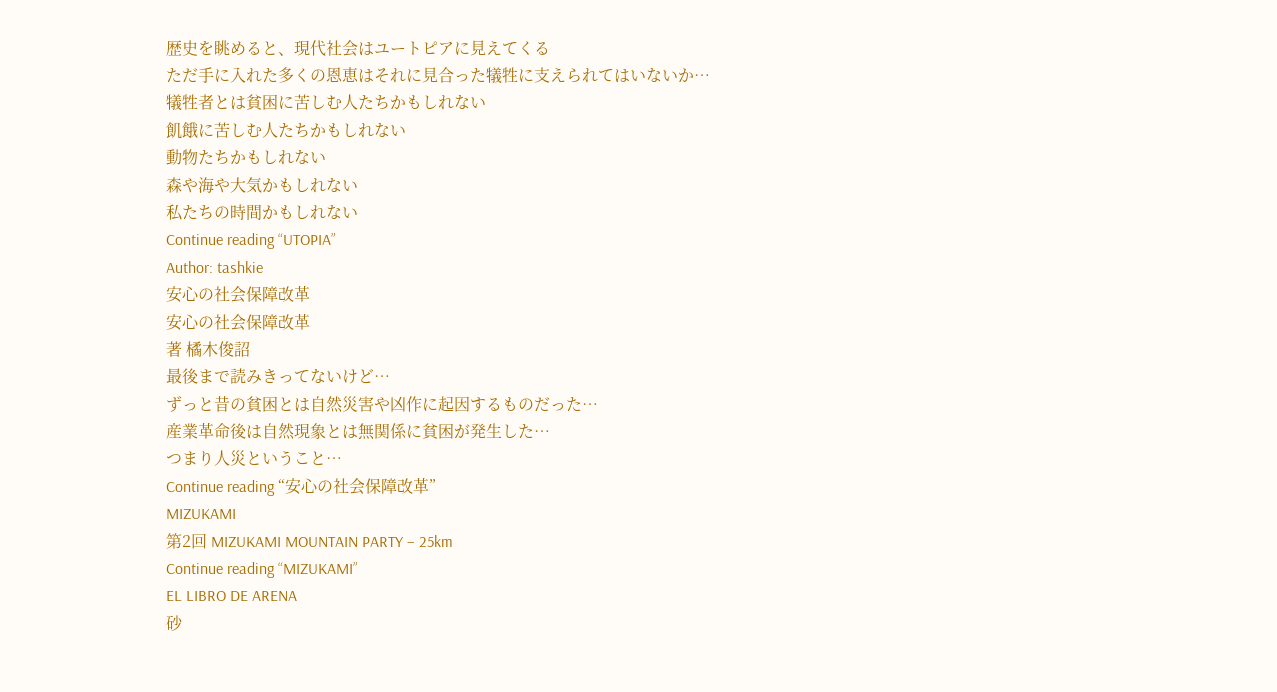歴史を眺めると、現代社会はユートピアに見えてくる
ただ手に入れた多くの恩恵はそれに見合った犠牲に支えられてはいないか…
犠牲者とは貧困に苦しむ人たちかもしれない
飢餓に苦しむ人たちかもしれない
動物たちかもしれない
森や海や大気かもしれない
私たちの時間かもしれない
Continue reading “UTOPIA”
Author: tashkie
安心の社会保障改革
安心の社会保障改革
著 橘木俊詔
最後まで読みきってないけど…
ずっと昔の貧困とは自然災害や凶作に起因するものだった…
産業革命後は自然現象とは無関係に貧困が発生した…
つまり人災ということ…
Continue reading “安心の社会保障改革”
MIZUKAMI
第2回 MIZUKAMI MOUNTAIN PARTY – 25km
Continue reading “MIZUKAMI”
EL LIBRO DE ARENA
砂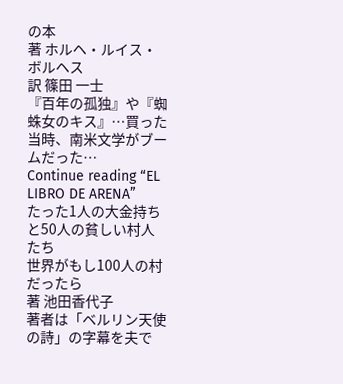の本
著 ホルヘ・ルイス・ボルヘス
訳 篠田 一士
『百年の孤独』や『蜘蛛女のキス』…買った当時、南米文学がブームだった…
Continue reading “EL LIBRO DE ARENA”
たった1人の大金持ちと50人の貧しい村人たち
世界がもし100人の村だったら
著 池田香代子
著者は「ベルリン天使の詩」の字幕を夫で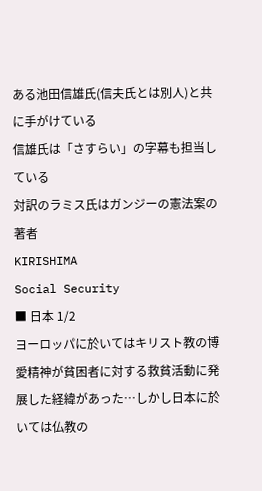ある池田信雄氏(信夫氏とは別人)と共に手がけている
信雄氏は「さすらい」の字幕も担当している
対訳のラミス氏はガンジーの憲法案の著者
KIRISHIMA
Social Security
■ 日本 1/2
ヨーロッパに於いてはキリスト教の博愛精神が貧困者に対する救貧活動に発展した経緯があった…しかし日本に於いては仏教の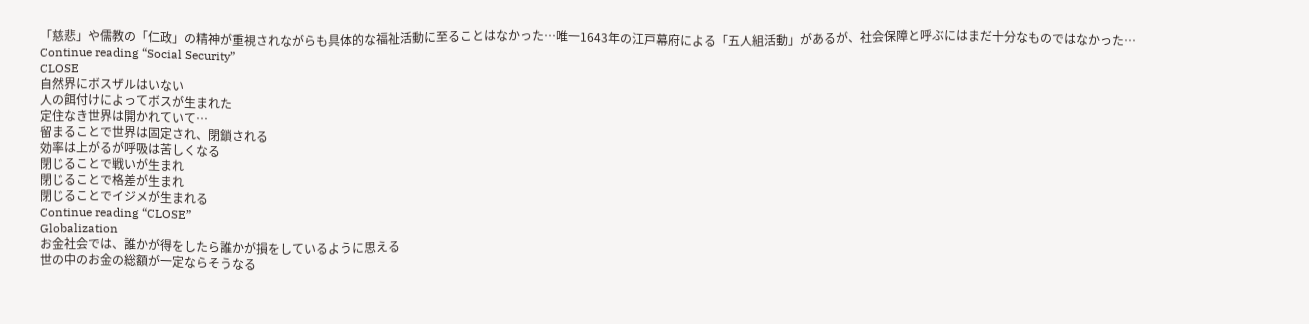「慈悲」や儒教の「仁政」の精神が重視されながらも具体的な福祉活動に至ることはなかった…唯一1643年の江戸幕府による「五人組活動」があるが、社会保障と呼ぶにはまだ十分なものではなかった…
Continue reading “Social Security”
CLOSE
自然界にボスザルはいない
人の餌付けによってボスが生まれた
定住なき世界は開かれていて…
留まることで世界は固定され、閉鎖される
効率は上がるが呼吸は苦しくなる
閉じることで戦いが生まれ
閉じることで格差が生まれ
閉じることでイジメが生まれる
Continue reading “CLOSE”
Globalization
お金社会では、誰かが得をしたら誰かが損をしているように思える
世の中のお金の総額が一定ならそうなる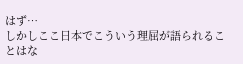はず…
しかしここ日本でこういう理屈が語られることはな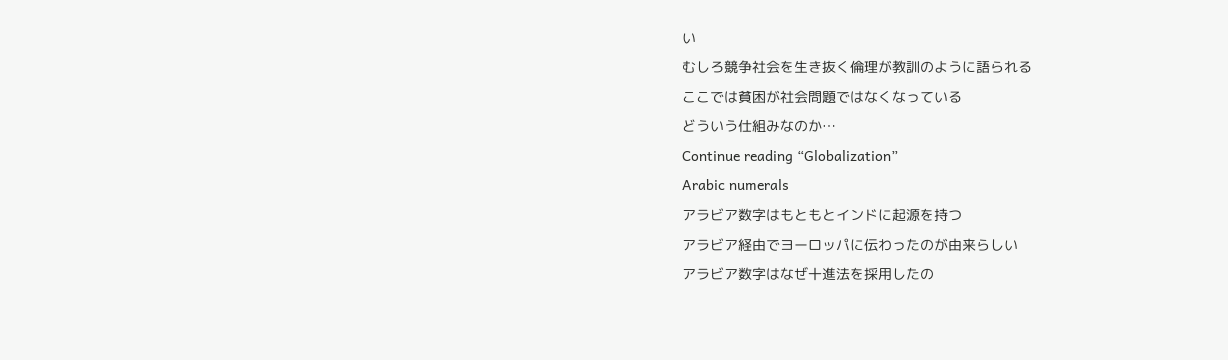い
むしろ競争社会を生き抜く倫理が教訓のように語られる
ここでは貧困が社会問題ではなくなっている
どういう仕組みなのか…
Continue reading “Globalization”
Arabic numerals
アラビア数字はもともとインドに起源を持つ
アラビア経由でヨーロッパに伝わったのが由来らしい
アラビア数字はなぜ十進法を採用したの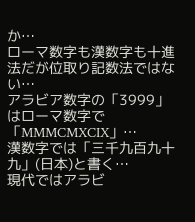か…
ローマ数字も漢数字も十進法だが位取り記数法ではない…
アラビア数字の「3999」はローマ数字で「MMMCMXCIX」…
漢数字では「三千九百九十九」(日本)と書く…
現代ではアラビ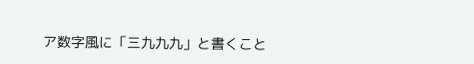ア数字風に「三九九九」と書くこと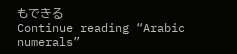もできる
Continue reading “Arabic numerals”